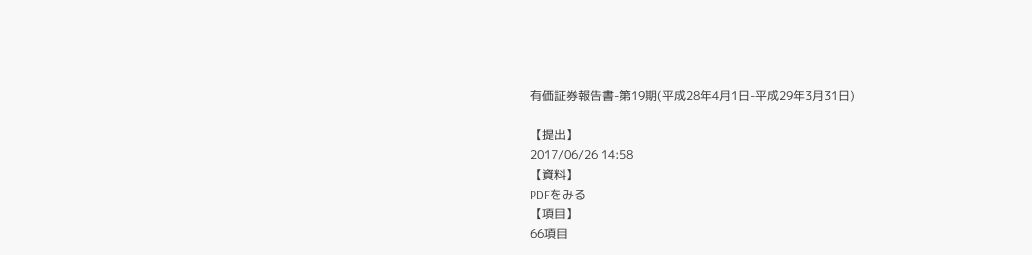有価証券報告書-第19期(平成28年4月1日-平成29年3月31日)

【提出】
2017/06/26 14:58
【資料】
PDFをみる
【項目】
66項目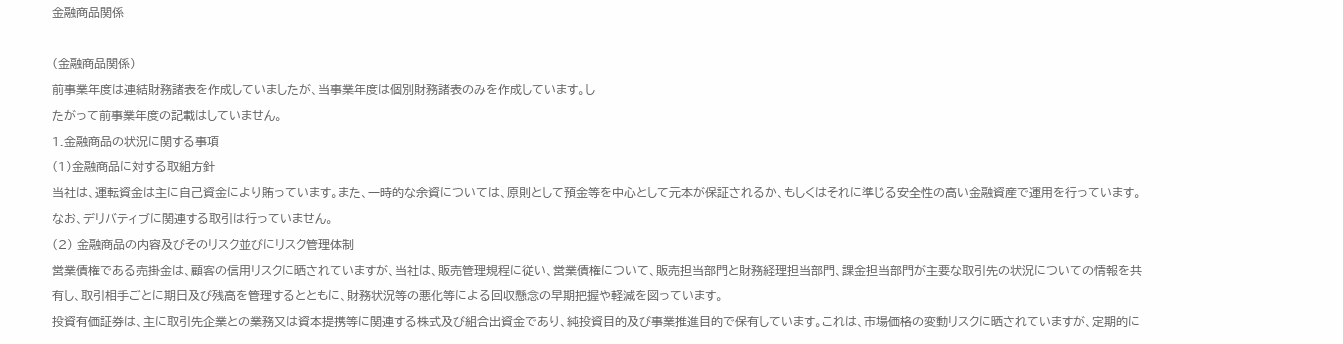金融商品関係

(金融商品関係)
前事業年度は連結財務諸表を作成していましたが、当事業年度は個別財務諸表のみを作成しています。し
たがって前事業年度の記載はしていません。
1.金融商品の状況に関する事項
(1)金融商品に対する取組方針
当社は、運転資金は主に自己資金により賄っています。また、一時的な余資については、原則として預金等を中心として元本が保証されるか、もしくはそれに準じる安全性の高い金融資産で運用を行っています。なお、デリバティブに関連する取引は行っていません。
(2) 金融商品の内容及びそのリスク並びにリスク管理体制
営業債権である売掛金は、顧客の信用リスクに晒されていますが、当社は、販売管理規程に従い、営業債権について、販売担当部門と財務経理担当部門、課金担当部門が主要な取引先の状況についての情報を共有し、取引相手ごとに期日及び残高を管理するとともに、財務状況等の悪化等による回収懸念の早期把握や軽減を図っています。
投資有価証券は、主に取引先企業との業務又は資本提携等に関連する株式及び組合出資金であり、純投資目的及び事業推進目的で保有しています。これは、市場価格の変動リスクに晒されていますが、定期的に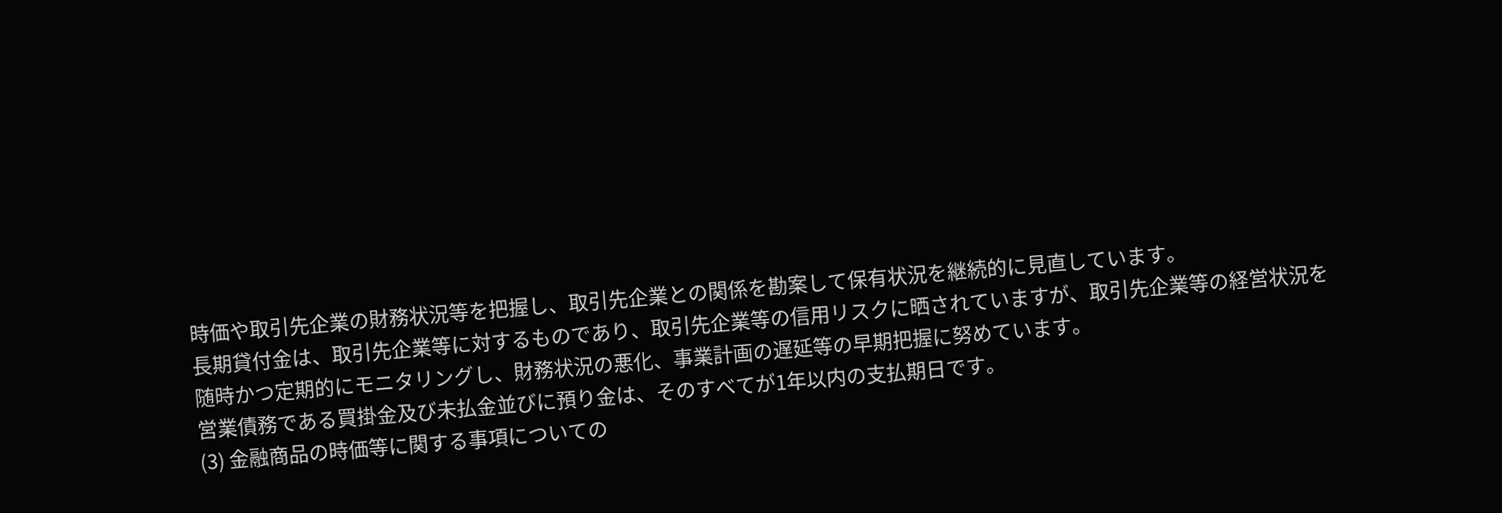時価や取引先企業の財務状況等を把握し、取引先企業との関係を勘案して保有状況を継続的に見直しています。
長期貸付金は、取引先企業等に対するものであり、取引先企業等の信用リスクに晒されていますが、取引先企業等の経営状況を随時かつ定期的にモニタリングし、財務状況の悪化、事業計画の遅延等の早期把握に努めています。
営業債務である買掛金及び未払金並びに預り金は、そのすべてが1年以内の支払期日です。
(3) 金融商品の時価等に関する事項についての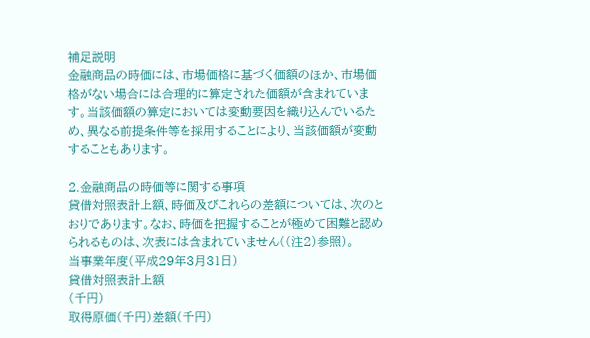補足説明
金融商品の時価には、市場価格に基づく価額のほか、市場価格がない場合には合理的に算定された価額が含まれています。当該価額の算定においては変動要因を織り込んでいるため、異なる前提条件等を採用することにより、当該価額が変動することもあります。

2.金融商品の時価等に関する事項
貸借対照表計上額、時価及びこれらの差額については、次のとおりであります。なお、時価を把握することが極めて困難と認められるものは、次表には含まれていません((注2)参照)。
当事業年度(平成29年3月31日)
貸借対照表計上額
(千円)
取得原価(千円)差額(千円)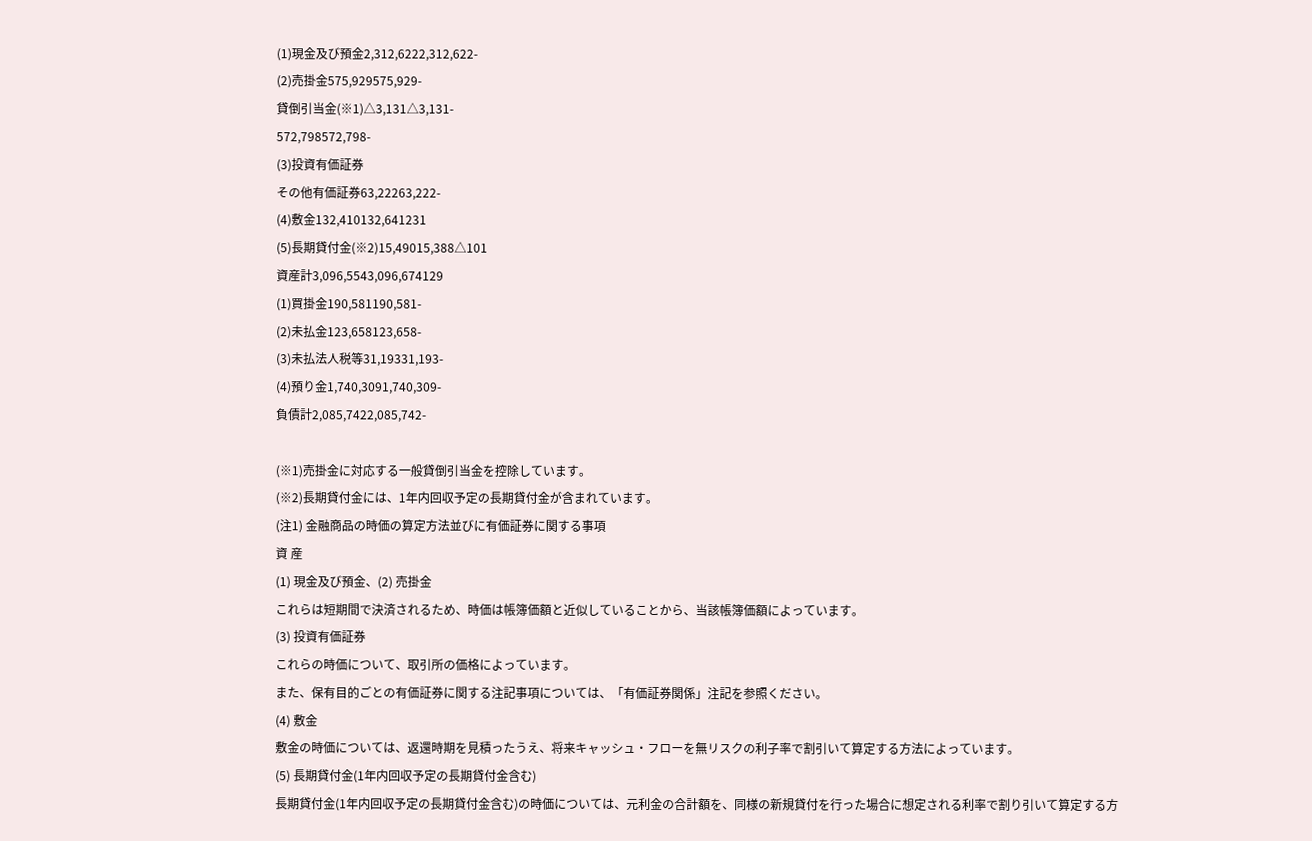(1)現金及び預金2,312,6222,312,622-
(2)売掛金575,929575,929-
貸倒引当金(※1)△3,131△3,131-
572,798572,798-
(3)投資有価証券
その他有価証券63,22263,222-
(4)敷金132,410132,641231
(5)長期貸付金(※2)15,49015,388△101
資産計3,096,5543,096,674129
(1)買掛金190,581190,581-
(2)未払金123,658123,658-
(3)未払法人税等31,19331,193-
(4)預り金1,740,3091,740,309-
負債計2,085,7422,085,742-

(※1)売掛金に対応する一般貸倒引当金を控除しています。
(※2)長期貸付金には、1年内回収予定の長期貸付金が含まれています。
(注1) 金融商品の時価の算定方法並びに有価証券に関する事項
資 産
(1) 現金及び預金、(2) 売掛金
これらは短期間で決済されるため、時価は帳簿価額と近似していることから、当該帳簿価額によっています。
(3) 投資有価証券
これらの時価について、取引所の価格によっています。
また、保有目的ごとの有価証券に関する注記事項については、「有価証券関係」注記を参照ください。
(4) 敷金
敷金の時価については、返還時期を見積ったうえ、将来キャッシュ・フローを無リスクの利子率で割引いて算定する方法によっています。
(5) 長期貸付金(1年内回収予定の長期貸付金含む)
長期貸付金(1年内回収予定の長期貸付金含む)の時価については、元利金の合計額を、同様の新規貸付を行った場合に想定される利率で割り引いて算定する方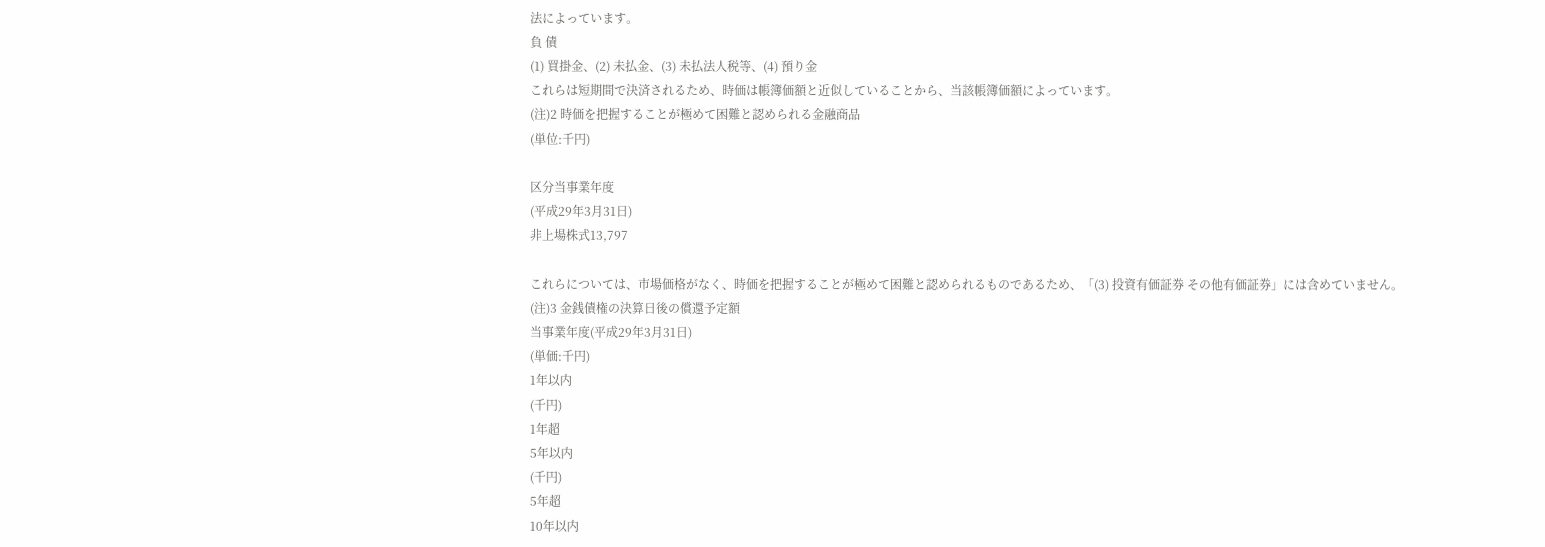法によっています。
負 債
(1) 買掛金、(2) 未払金、(3) 未払法人税等、(4) 預り金
これらは短期間で決済されるため、時価は帳簿価額と近似していることから、当該帳簿価額によっています。
(注)2 時価を把握することが極めて困難と認められる金融商品
(単位:千円)

区分当事業年度
(平成29年3月31日)
非上場株式13,797

これらについては、市場価格がなく、時価を把握することが極めて困難と認められるものであるため、「(3) 投資有価証券 その他有価証券」には含めていません。
(注)3 金銭債権の決算日後の償還予定額
当事業年度(平成29年3月31日)
(単価:千円)
1年以内
(千円)
1年超
5年以内
(千円)
5年超
10年以内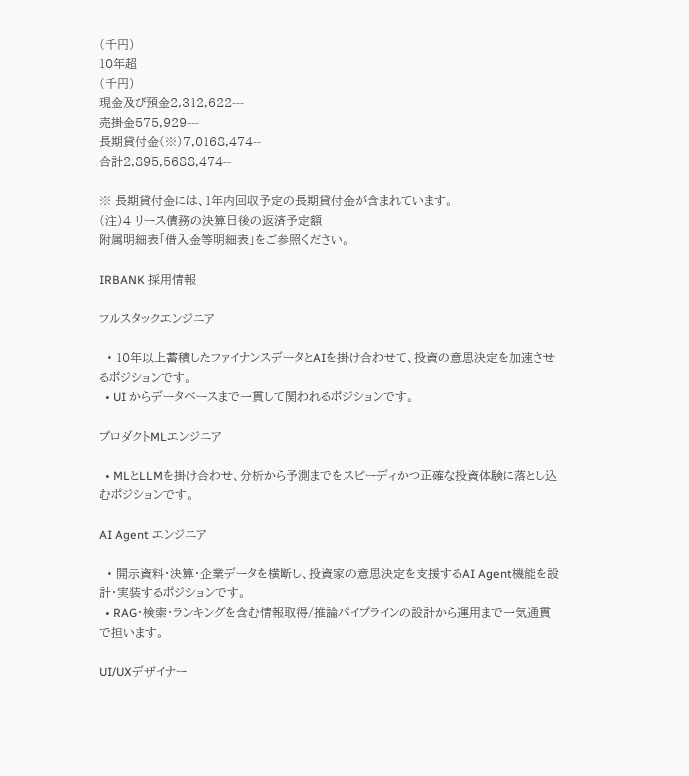(千円)
10年超
(千円)
現金及び預金2,312,622---
売掛金575,929---
長期貸付金(※)7,0168,474--
合計2,895,5688,474--

※ 長期貸付金には、1年内回収予定の長期貸付金が含まれています。
(注)4 リース債務の決算日後の返済予定額
附属明細表「借入金等明細表」をご参照ください。

IRBANK 採用情報

フルスタックエンジニア

  • 10年以上蓄積したファイナンスデータとAIを掛け合わせて、投資の意思決定を加速させるポジションです。
  • UI からデータベースまで一貫して関われるポジションです。

プロダクトMLエンジニア

  • MLとLLMを掛け合わせ、分析から予測までをスピーディかつ正確な投資体験に落とし込むポジションです。

AI Agent エンジニア

  • 開示資料・決算・企業データを横断し、投資家の意思決定を支援するAI Agent機能を設計・実装するポジションです。
  • RAG・検索・ランキングを含む情報取得/推論パイプラインの設計から運用まで一気通貫で担います。

UI/UXデザイナー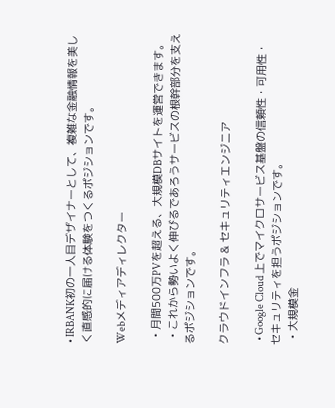• IRBANK初の一人目デザイナーとして、複雑な金融情報を美しく直感的に届ける体験をつくるポジションです。

Webメディアディレクター

  • 月間500万PVを超える、大規模DBサイトを運営できます。
  • これから勢いよく伸びるであろうサービスの根幹部分を支えるポジションです。

クラウドインフラ & セキュリティエンジニア

  • Google Cloud 上でマイクロサービス基盤の信頼性・可用性・セキュリティを担うポジションです。
  • 大規模金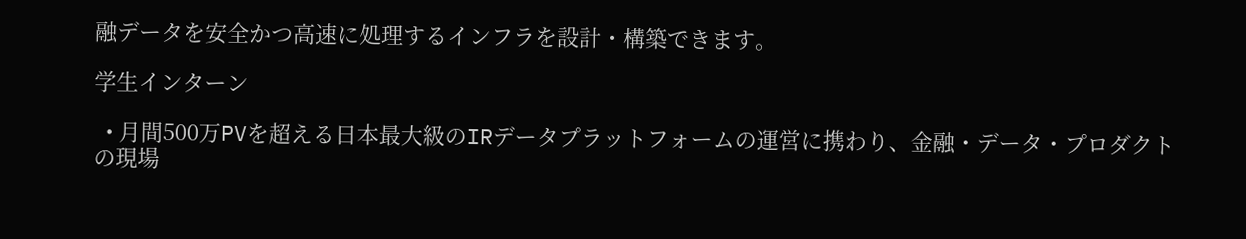融データを安全かつ高速に処理するインフラを設計・構築できます。

学生インターン

  • 月間500万PVを超える日本最大級のIRデータプラットフォームの運営に携わり、金融・データ・プロダクトの現場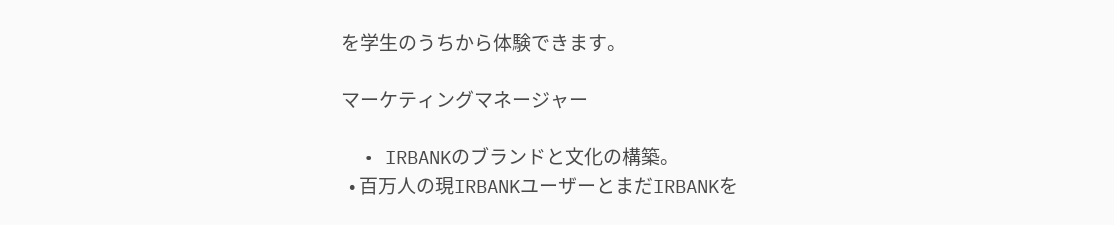を学生のうちから体験できます。

マーケティングマネージャー

  • IRBANKのブランドと文化の構築。
  • 百万人の現IRBANKユーザーとまだIRBANKを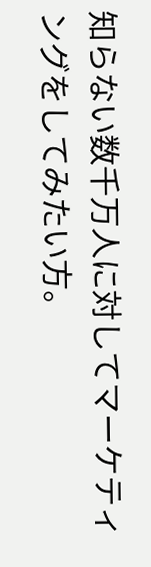知らない数千万人に対してマーケティングをしてみたい方。